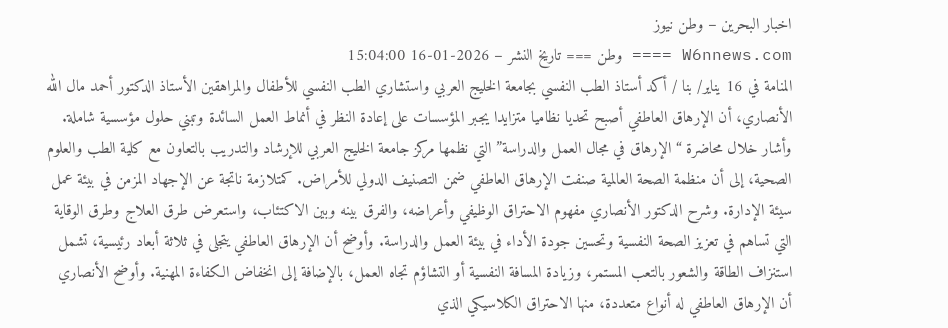اخبار البحرين – وطن نيوز
W6nnews.com ==== وطن === تاريخ النشر – 2026-01-16 15:04:00
المنامة في 16 يناير/ بنا / أكد أستاذ الطب النفسي بجامعة الخليج العربي واستشاري الطب النفسي للأطفال والمراهقين الأستاذ الدكتور أحمد مال الله الأنصاري، أن الإرهاق العاطفي أصبح تحديا نظاميا متزايدا يجبر المؤسسات على إعادة النظر في أنماط العمل السائدة وتبني حلول مؤسسية شاملة. وأشار خلال محاضرة “الإرهاق في مجال العمل والدراسة” التي نظمها مركز جامعة الخليج العربي للإرشاد والتدريب بالتعاون مع كلية الطب والعلوم الصحية، إلى أن منظمة الصحة العالمية صنفت الإرهاق العاطفي ضمن التصنيف الدولي للأمراض. كمتلازمة ناتجة عن الإجهاد المزمن في بيئة عمل سيئة الإدارة. وشرح الدكتور الأنصاري مفهوم الاحتراق الوظيفي وأعراضه، والفرق بينه وبين الاكتئاب، واستعرض طرق العلاج وطرق الوقاية التي تساهم في تعزيز الصحة النفسية وتحسين جودة الأداء في بيئة العمل والدراسة. وأوضح أن الإرهاق العاطفي يتجلى في ثلاثة أبعاد رئيسية، تشمل استنزاف الطاقة والشعور بالتعب المستمر، وزيادة المسافة النفسية أو التشاؤم تجاه العمل، بالإضافة إلى انخفاض الكفاءة المهنية. وأوضح الأنصاري أن الإرهاق العاطفي له أنواع متعددة، منها الاحتراق الكلاسيكي الذي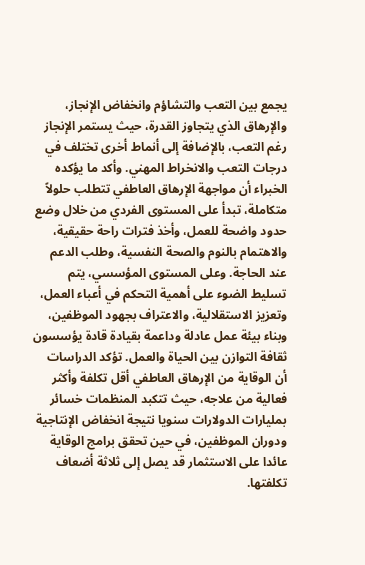يجمع بين التعب والتشاؤم وانخفاض الإنجاز، والإرهاق الذي يتجاوز القدرة، حيث يستمر الإنجاز رغم التعب، بالإضافة إلى أنماط أخرى تختلف في درجات التعب والانخراط المهني. وأكد ما يؤكده الخبراء أن مواجهة الإرهاق العاطفي تتطلب حلولاً متكاملة، تبدأ على المستوى الفردي من خلال وضع حدود واضحة للعمل، وأخذ فترات راحة حقيقية، والاهتمام بالنوم والصحة النفسية، وطلب الدعم عند الحاجة. وعلى المستوى المؤسسي، يتم تسليط الضوء على أهمية التحكم في أعباء العمل، وتعزيز الاستقلالية، والاعتراف بجهود الموظفين، وبناء بيئة عمل عادلة وداعمة بقيادة قادة يؤسسون ثقافة التوازن بين الحياة والعمل. تؤكد الدراسات أن الوقاية من الإرهاق العاطفي أقل تكلفة وأكثر فعالية من علاجه، حيث تتكبد المنظمات خسائر بمليارات الدولارات سنويا نتيجة انخفاض الإنتاجية ودوران الموظفين، في حين تحقق برامج الوقاية عائدا على الاستثمار قد يصل إلى ثلاثة أضعاف تكلفتها.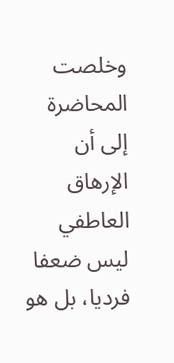وخلصت المحاضرة إلى أن الإرهاق العاطفي ليس ضعفا فرديا، بل هو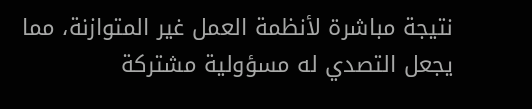نتيجة مباشرة لأنظمة العمل غير المتوازنة، مما يجعل التصدي له مسؤولية مشتركة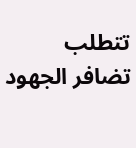تتطلب تضافر الجهود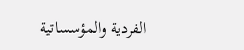الفردية والمؤسساتية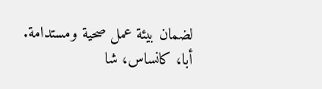لضمان بيئة عمل صحية ومستدامة. أبا، كانساس، شا